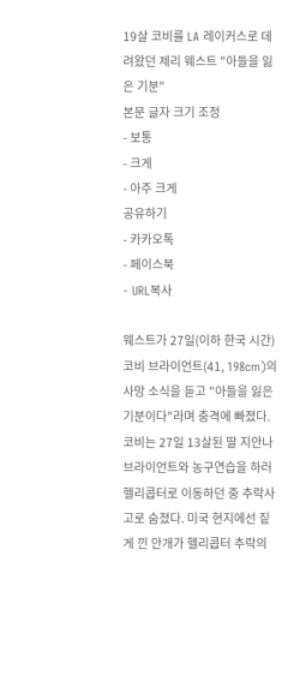19살 코비를 LA 레이커스로 데려왔던 제리 웨스트 "아들을 잃은 기분"
본문 글자 크기 조정
- 보통
- 크게
- 아주 크게
공유하기
- 카카오톡
- 페이스북
- URL복사

웨스트가 27일(이하 한국 시간) 코비 브라이언트(41, 198cm)의 사망 소식을 듣고 "아들을 잃은 기분이다"라며 충격에 빠졌다.
코비는 27일 13살된 딸 지안나 브라이언트와 농구연습을 하러 헬리콥터로 이동하던 중 추락사고로 숨졌다. 미국 현지에선 짙게 낀 안개가 헬리콥터 추락의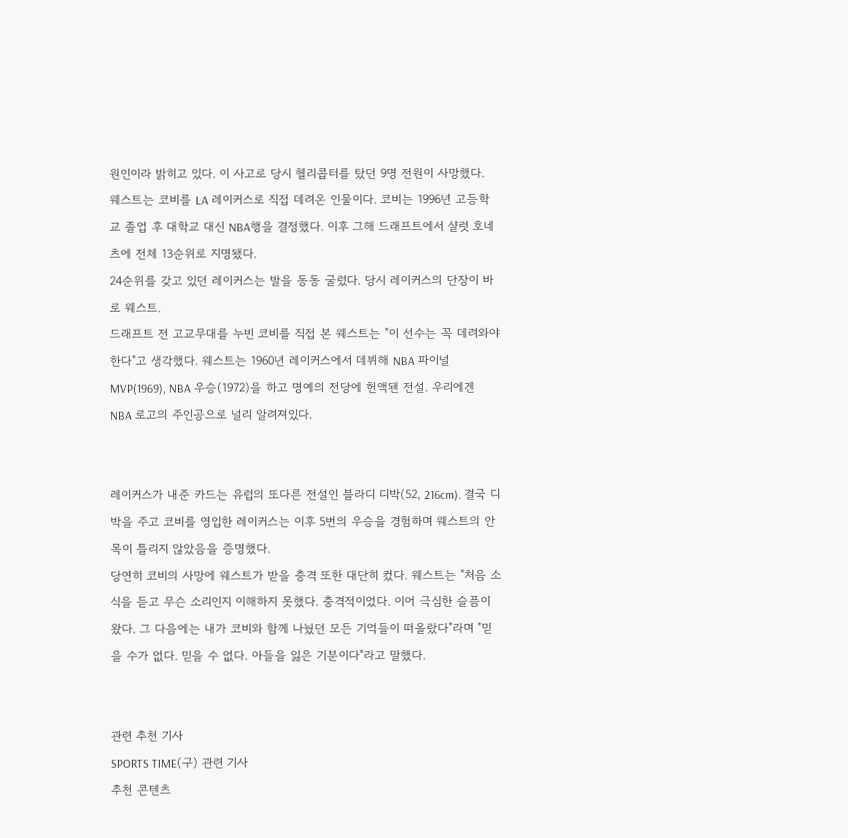원인이라 밝히고 있다. 이 사고로 당시 헬리콥터를 탔던 9명 전원이 사망했다.
웨스트는 코비를 LA 레이커스로 직접 데려온 인물이다. 코비는 1996년 고등학교 졸업 후 대학교 대신 NBA행을 결정했다. 이후 그해 드래프트에서 샬럿 호네츠에 전체 13순위로 지명됐다.
24순위를 갖고 있던 레이커스는 발을 동동 굴렀다. 당시 레이커스의 단장이 바로 웨스트.
드래프트 전 고교무대를 누빈 코비를 직접 본 웨스트는 "이 선수는 꼭 데려와야 한다"고 생각했다. 웨스트는 1960년 레이커스에서 데뷔해 NBA 파이널 MVP(1969), NBA 우승(1972)을 하고 명예의 전당에 헌액됀 전설. 우리에겐 NBA 로고의 주인공으로 널리 알려져있다.


레이커스가 내준 카드는 유럽의 또다른 전설인 블라디 디박(52, 216cm). 결국 디박을 주고 코비를 영입한 레이커스는 이후 5번의 우승을 경험하며 웨스트의 안목이 틀리지 않았음을 증명했다.
당연히 코비의 사망에 웨스트가 받을 충격 또한 대단히 컸다. 웨스트는 "처음 소식을 듣고 무슨 소리인지 이해하지 못했다. 충격적이었다. 이어 극심한 슬픔이 왔다. 그 다음에는 내가 코비와 함께 나눴던 모든 기억들이 떠올랐다"라며 "믿을 수가 없다. 믿을 수 없다. 아들을 잃은 기분이다"라고 말했다.


관련 추천 기사
SPORTS TIME(구) 관련 기사
추천 콘텐츠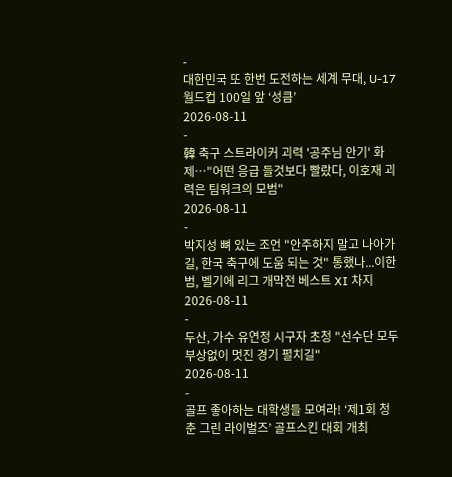-
대한민국 또 한번 도전하는 세계 무대, U-17 월드컵 100일 앞 ‘성큼’
2026-08-11
-
韓 축구 스트라이커 괴력 '공주님 안기' 화제…"어떤 응급 들것보다 빨랐다, 이호재 괴력은 팀워크의 모범"
2026-08-11
-
박지성 뼈 있는 조언 "안주하지 말고 나아가길, 한국 축구에 도움 되는 것" 통했나...이한범, 벨기에 리그 개막전 베스트 XI 차지
2026-08-11
-
두산, 가수 유연정 시구자 초청 "선수단 모두 부상없이 멋진 경기 펼치길"
2026-08-11
-
골프 좋아하는 대학생들 모여라! ‘제1회 청춘 그린 라이벌즈’ 골프스킨 대회 개최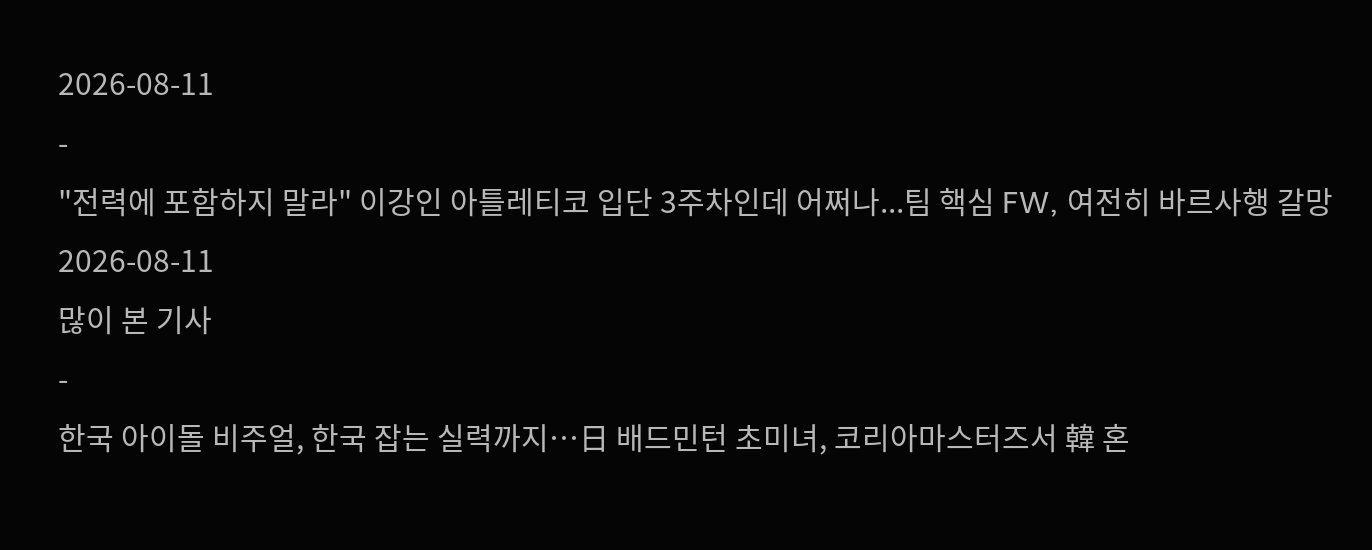2026-08-11
-
"전력에 포함하지 말라" 이강인 아틀레티코 입단 3주차인데 어쩌나...팀 핵심 FW, 여전히 바르사행 갈망
2026-08-11
많이 본 기사
-
한국 아이돌 비주얼, 한국 잡는 실력까지…日 배드민턴 초미녀, 코리아마스터즈서 韓 혼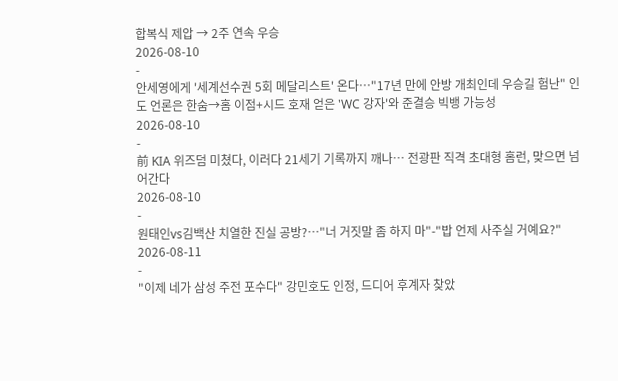합복식 제압 → 2주 연속 우승
2026-08-10
-
안세영에게 '세계선수권 5회 메달리스트' 온다…"17년 만에 안방 개최인데 우승길 험난" 인도 언론은 한숨→홈 이점+시드 호재 얻은 'WC 강자'와 준결승 빅뱅 가능성
2026-08-10
-
前 KIA 위즈덤 미쳤다, 이러다 21세기 기록까지 깨나… 전광판 직격 초대형 홈런, 맞으면 넘어간다
2026-08-10
-
원태인vs김백산 치열한 진실 공방?…"너 거짓말 좀 하지 마"-"밥 언제 사주실 거예요?"
2026-08-11
-
"이제 네가 삼성 주전 포수다" 강민호도 인정, 드디어 후계자 찾았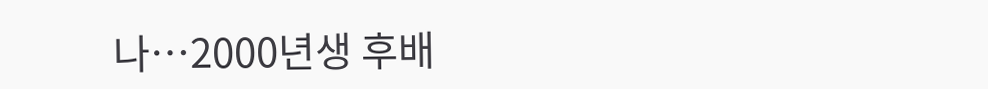나…2000년생 후배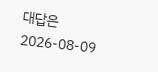대답은
2026-08-09